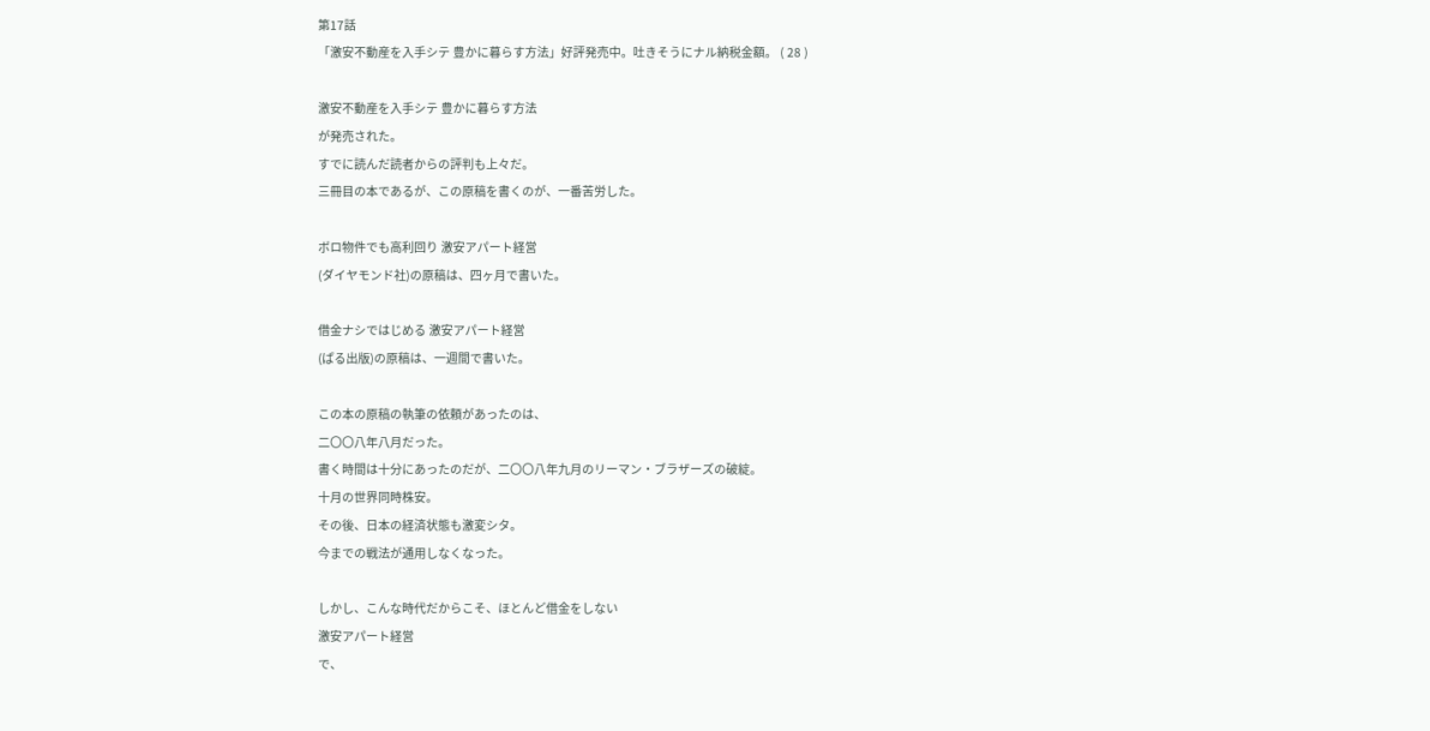第17話
「激安不動産を入手シテ 豊かに暮らす方法」好評発売中。吐きそうにナル納税金額。 ( 28 )

激安不動産を入手シテ 豊かに暮らす方法
が発売された。
すでに読んだ読者からの評判も上々だ。
三冊目の本であるが、この原稿を書くのが、一番苦労した。

ボロ物件でも高利回り 激安アパート経営
(ダイヤモンド社)の原稿は、四ヶ月で書いた。

借金ナシではじめる 激安アパート経営
(ぱる出版)の原稿は、一週間で書いた。

この本の原稿の執筆の依頼があったのは、
二〇〇八年八月だった。
書く時間は十分にあったのだが、二〇〇八年九月のリーマン・ブラザーズの破綻。
十月の世界同時株安。
その後、日本の経済状態も激変シタ。
今までの戦法が通用しなくなった。

しかし、こんな時代だからこそ、ほとんど借金をしない
激安アパート経営
で、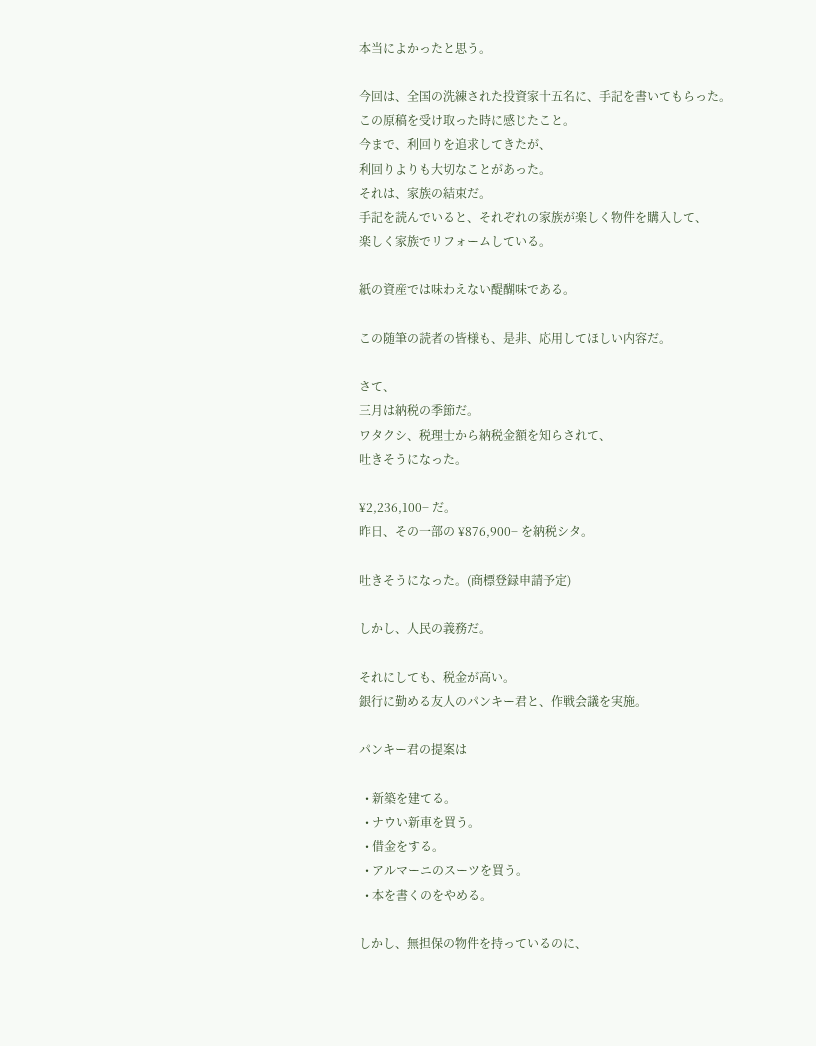本当によかったと思う。

今回は、全国の洗練された投資家十五名に、手記を書いてもらった。
この原稿を受け取った時に感じたこと。
今まで、利回りを追求してきたが、
利回りよりも大切なことがあった。
それは、家族の結束だ。
手記を読んでいると、それぞれの家族が楽しく物件を購入して、
楽しく家族でリフォームしている。

紙の資産では味わえない醍醐味である。

この随筆の読者の皆様も、是非、応用してほしい内容だ。

さて、
三月は納税の季節だ。
ワタクシ、税理士から納税金額を知らされて、
吐きそうになった。

¥2,236,100− だ。
昨日、その一部の ¥876,900− を納税シタ。

吐きそうになった。(商標登録申請予定)

しかし、人民の義務だ。

それにしても、税金が高い。
銀行に勤める友人のパンキー君と、作戦会議を実施。

パンキー君の提案は

  • 新築を建てる。
  • ナウい新車を買う。
  • 借金をする。
  • アルマーニのスーツを買う。
  • 本を書くのをやめる。

しかし、無担保の物件を持っているのに、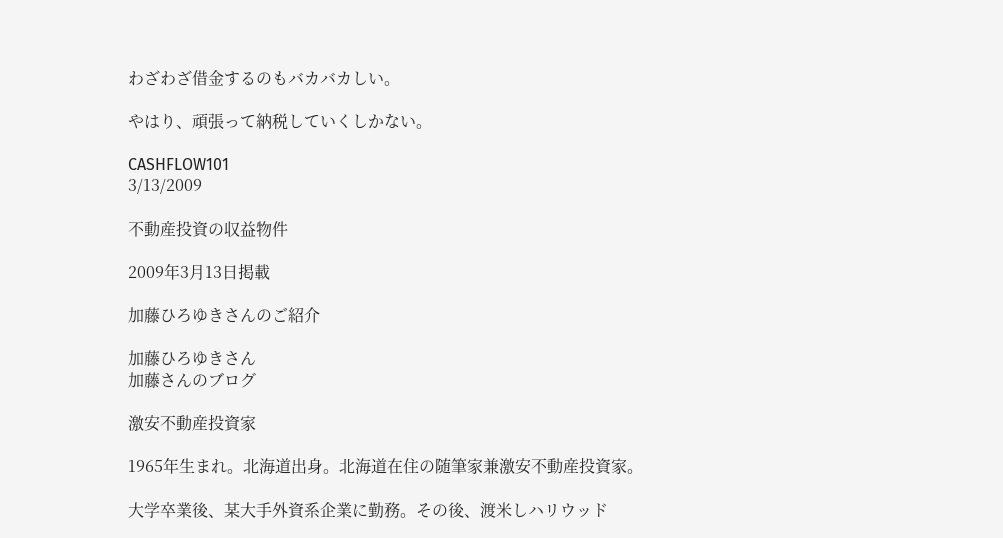わざわざ借金するのもバカバカしい。

やはり、頑張って納税していくしかない。

CASHFLOW101
3/13/2009

不動産投資の収益物件

2009年3月13日掲載

加藤ひろゆきさんのご紹介

加藤ひろゆきさん
加藤さんのブログ

激安不動産投資家

1965年生まれ。北海道出身。北海道在住の随筆家兼激安不動産投資家。

大学卒業後、某大手外資系企業に勤務。その後、渡米しハリウッド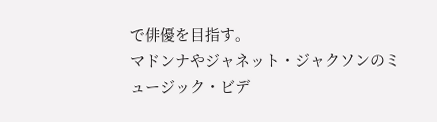で俳優を目指す。
マドンナやジャネット・ジャクソンのミュージック・ビデ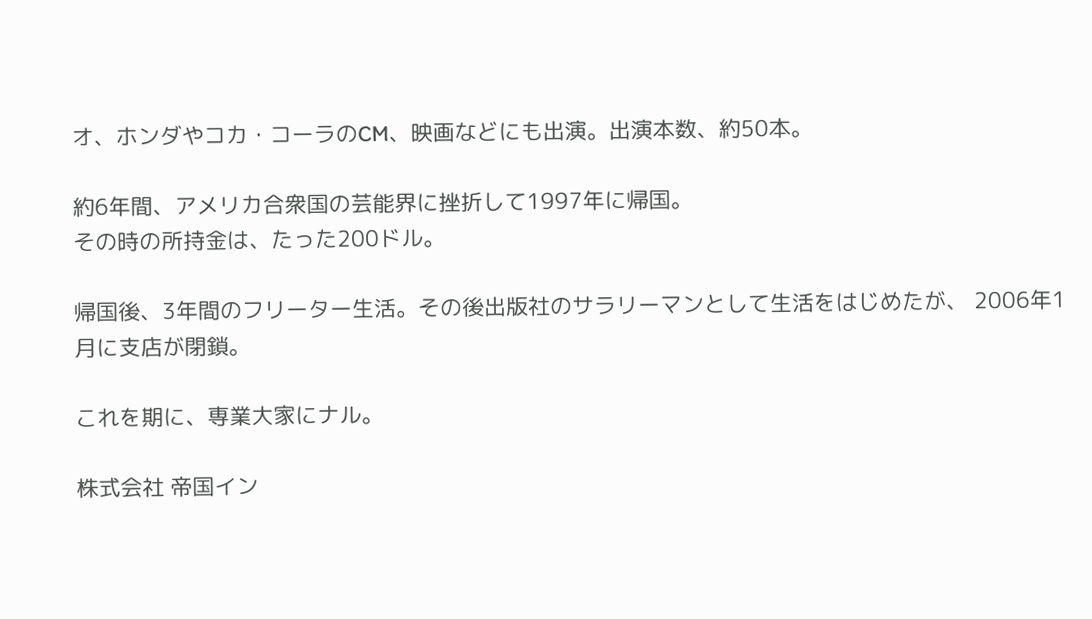オ、ホンダやコカ・コーラのCM、映画などにも出演。出演本数、約50本。

約6年間、アメリカ合衆国の芸能界に挫折して1997年に帰国。
その時の所持金は、たった200ドル。

帰国後、3年間のフリーター生活。その後出版社のサラリーマンとして生活をはじめたが、 2006年1月に支店が閉鎖。

これを期に、専業大家にナル。

株式会社 帝国イン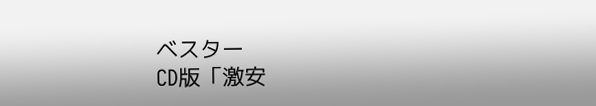ベスター
CD版「激安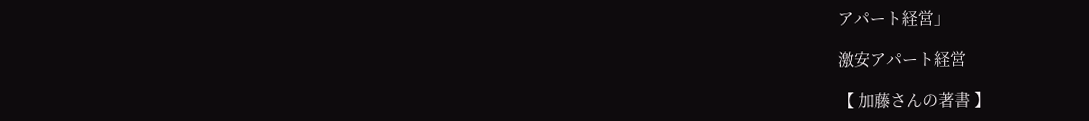アパート経営」

激安アパート経営

【 加藤さんの著書 】